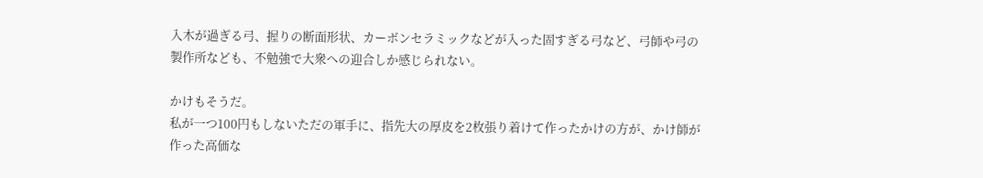入木が過ぎる弓、握りの断面形状、カーボンセラミックなどが入った固すぎる弓など、弓師や弓の製作所なども、不勉強で大衆への迎合しか感じられない。

かけもそうだ。
私が一つ100円もしないただの軍手に、指先大の厚皮を2枚張り着けて作ったかけの方が、かけ師が作った高価な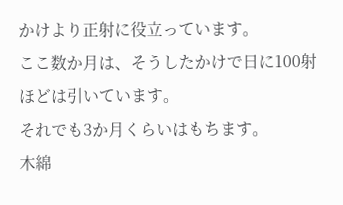かけより正射に役立っています。
ここ数か月は、そうしたかけで日に100射ほどは引いています。
それでも3か月くらいはもちます。
木綿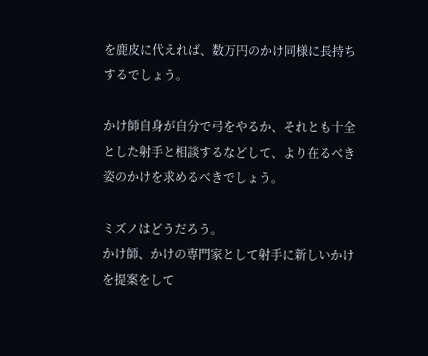を鹿皮に代えれば、数万円のかけ同様に長持ちするでしょう。

かけ師自身が自分で弓をやるか、それとも十全とした射手と相談するなどして、より在るべき姿のかけを求めるべきでしょう。

ミズノはどうだろう。
かけ師、かけの専門家として射手に新しいかけを提案をして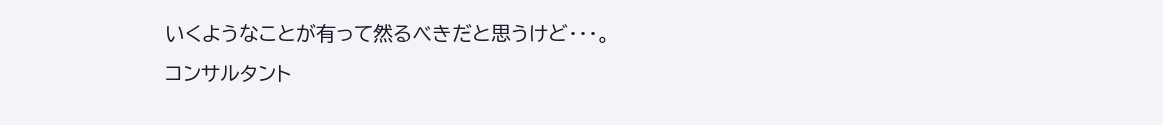いくようなことが有って然るべきだと思うけど・・・。
コンサルタント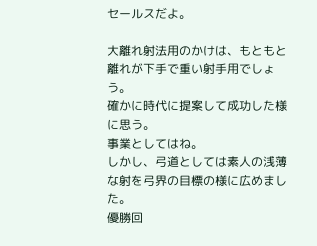セールスだよ。

大離れ射法用のかけは、もともと離れが下手で重い射手用でしょう。
確かに時代に提案して成功した様に思う。
事業としてはね。
しかし、弓道としては素人の浅薄な射を弓界の目標の様に広めました。
優勝回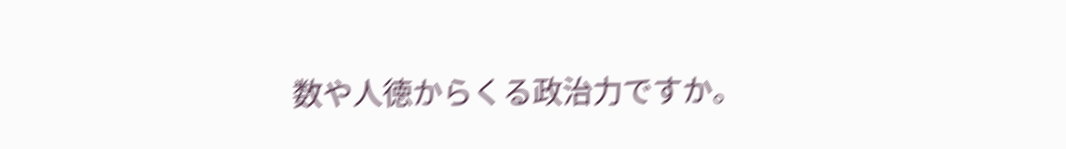数や人徳からくる政治力ですか。